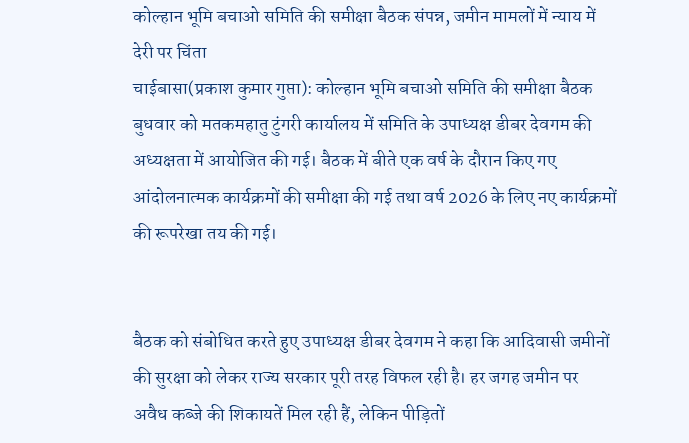कोल्हान भूमि बचाओ समिति की समीक्षा बैठक संपन्न, जमीन मामलों में न्याय में देरी पर चिंता
चाईबासा(प्रकाश कुमार गुप्ता): कोल्हान भूमि बचाओ समिति की समीक्षा बैठक बुधवार को मतकमहातु टुंगरी कार्यालय में समिति के उपाध्यक्ष डीबर देवगम की अध्यक्षता में आयोजित की गई। बैठक में बीते एक वर्ष के दौरान किए गए आंदोलनात्मक कार्यक्रमों की समीक्षा की गई तथा वर्ष 2026 के लिए नए कार्यक्रमों की रूपरेखा तय की गई।


बैठक को संबोधित करते हुए उपाध्यक्ष डीबर देवगम ने कहा कि आदिवासी जमीनों की सुरक्षा को लेकर राज्य सरकार पूरी तरह विफल रही है। हर जगह जमीन पर अवैध कब्जे की शिकायतें मिल रही हैं, लेकिन पीड़ितों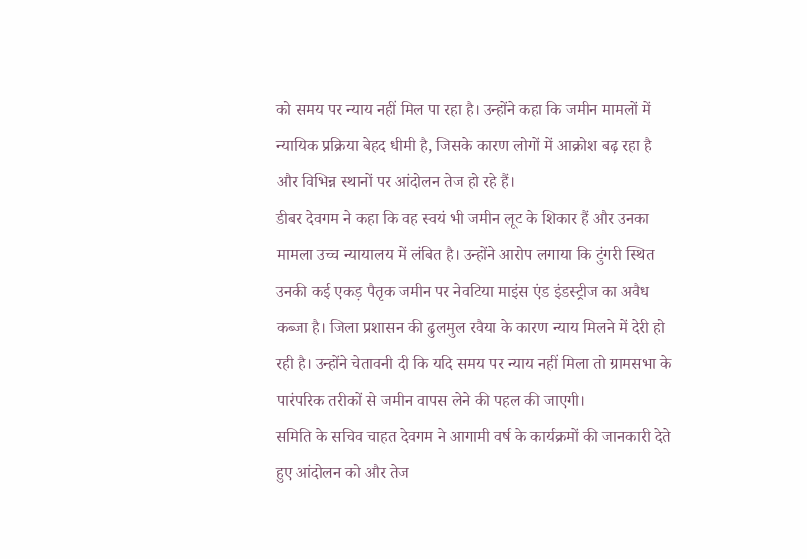को समय पर न्याय नहीं मिल पा रहा है। उन्होंने कहा कि जमीन मामलों में न्यायिक प्रक्रिया बेहद धीमी है, जिसके कारण लोगों में आक्रोश बढ़ रहा है और विभिन्न स्थानों पर आंदोलन तेज हो रहे हैं।
डीबर देवगम ने कहा कि वह स्वयं भी जमीन लूट के शिकार हैं और उनका मामला उच्च न्यायालय में लंबित है। उन्होंने आरोप लगाया कि टुंगरी स्थित उनकी कई एकड़ पैतृक जमीन पर नेवटिया माइंस एंड इंडस्ट्रीज का अवैध कब्जा है। जिला प्रशासन की ढुलमुल रवैया के कारण न्याय मिलने में देरी हो रही है। उन्होंने चेतावनी दी कि यदि समय पर न्याय नहीं मिला तो ग्रामसभा के पारंपरिक तरीकों से जमीन वापस लेने की पहल की जाएगी।
समिति के सचिव चाहत देवगम ने आगामी वर्ष के कार्यक्रमों की जानकारी देते हुए आंदोलन को और तेज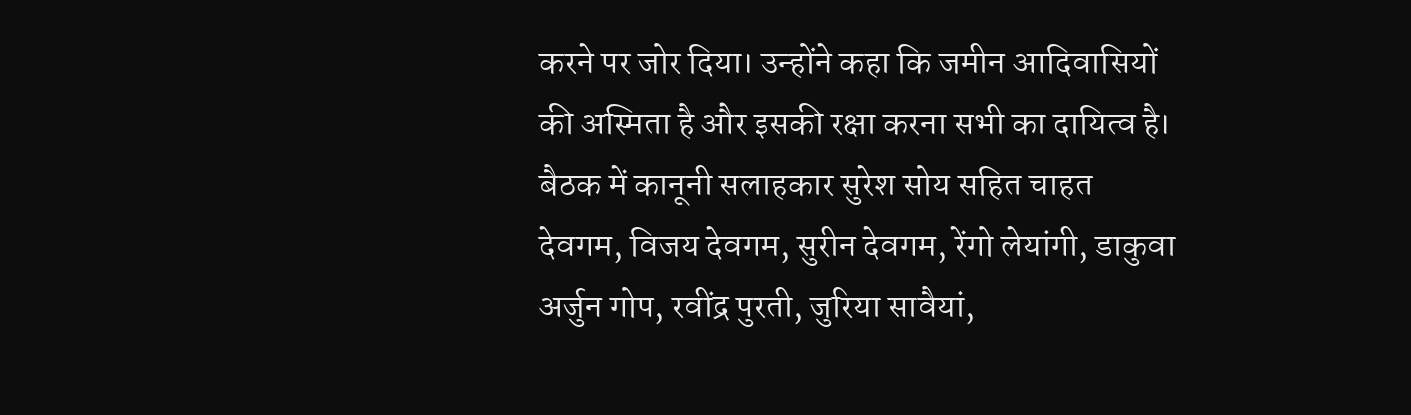करने पर जोर दिया। उन्होंने कहा कि जमीन आदिवासियों की अस्मिता है और इसकी रक्षा करना सभी का दायित्व है।
बैठक में कानूनी सलाहकार सुरेश सोय सहित चाहत देवगम, विजय देवगम, सुरीन देवगम, रेंगो लेयांगी, डाकुवा अर्जुन गोप, रवींद्र पुरती, जुरिया सावैयां,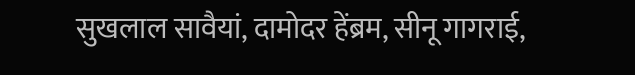सुखलाल सावैयां, दामोदर हेंब्रम, सीनू गागराई,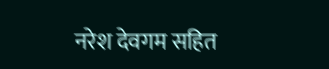नरेश देवगम सहित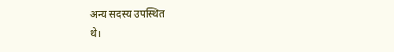अन्य सदस्य उपस्थित
थे।